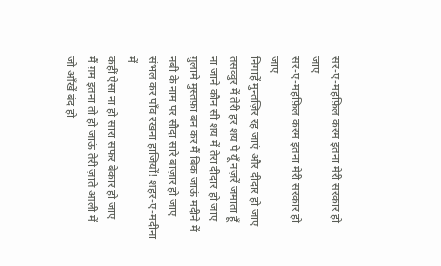सर-ए-महफ़िल करम इतना मेरी सरकार हो जाए
सर-ए-महफ़िल करम इतना मेरी सरकार हो जाए
निगाहें मुन्तज़िर रह जाएं और दीदार हो जाए
तसव्वुर में तेरी हर शय पे यूँ नज़रें जमाता हूँ
ना जाने कौन सी शय में तेरा दीदार हो जाए
ग़ुलामे मुस्तफ़ा बन कर मैं बिक जाऊं मदीने में
नबी के नाम पर सौदा सारे बाज़ार हो जाए
संभल कर पाँव रखना हाजियों! शहर-ए-मदीना में
कहीं ऐसा ना हो सारा सफर बेकार हो जाए
मैं ग़म इतना तो हो जाऊं तेरी ज़ाते आली में
जो आँखें बंद हो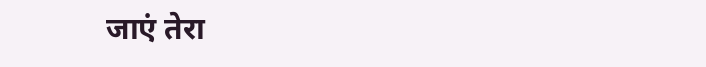जाएं तेरा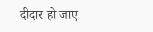दीदार हो जाए